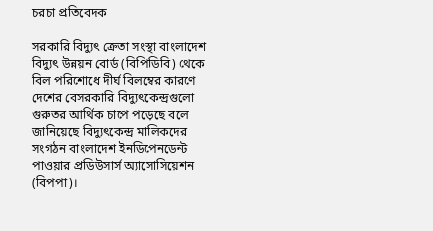চরচা প্রতিবেদক

সরকারি বিদ্যুৎ ক্রেতা সংস্থা বাংলাদেশ বিদ্যুৎ উন্নয়ন বোর্ড (বিপিডিবি) থেকে বিল পরিশোধে দীর্ঘ বিলম্বের কারণে দেশের বেসরকারি বিদ্যুৎকেন্দ্রগুলো গুরুতর আর্থিক চাপে পড়েছে বলে জানিয়েছে বিদ্যুৎকেন্দ্র মালিকদের সংগঠন বাংলাদেশ ইনডিপেনডেন্ট পাওয়ার প্রডিউসার্স অ্যাসোসিয়েশন (বিপপা)।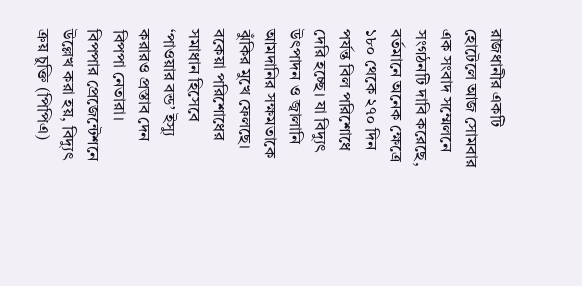রাজধানীর একটি হোটেলে আজ সোমবার এক সংবাদ সম্মেলনে সংগঠনটি দাবি করেছে, বর্তমানে অনেক ক্ষেত্রে ১৮০ থেকে ২৭০ দিন পর্যন্ত বিল পরিশোধে দেরি হচ্ছে। যা বিদ্যুৎ উৎপাদন ও জ্বালানি আমদানির সক্ষমতাকে ঝুঁকির মুখে ফেলছে। বকেয়া পরিশোধের সমাধান হিসেবে ‘পাওয়ার বন্ড’ ইস্যু করারও প্রস্তাব দেন বিপপা নেতারা।
বিপপার প্রেজেন্টেশনে উল্লেখ করা হয়, বিদ্যুৎ ক্রয় চুক্তি (পিপিএ)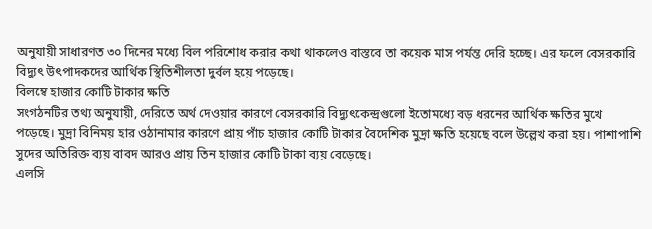অনুযায়ী সাধারণত ৩০ দিনের মধ্যে বিল পরিশোধ করার কথা থাকলেও বাস্তবে তা কয়েক মাস পর্যন্ত দেরি হচ্ছে। এর ফলে বেসরকারি বিদ্যুৎ উৎপাদকদের আর্থিক স্থিতিশীলতা দুর্বল হয়ে পড়েছে।
বিলম্বে হাজার কোটি টাকার ক্ষতি
সংগঠনটির তথ্য অনুযায়ী, দেরিতে অর্থ দেওয়ার কারণে বেসরকারি বিদ্যুৎকেন্দ্রগুলো ইতোমধ্যে বড় ধরনের আর্থিক ক্ষতির মুখে পড়েছে। মুদ্রা বিনিময় হার ওঠানামার কারণে প্রায় পাঁচ হাজার কোটি টাকার বৈদেশিক মুদ্রা ক্ষতি হয়েছে বলে উল্লেখ করা হয়। পাশাপাশি সুদের অতিরিক্ত ব্যয় বাবদ আরও প্রায় তিন হাজার কোটি টাকা ব্যয় বেড়েছে।
এলসি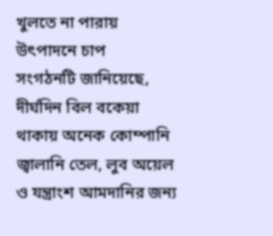খুলতে না পারায় উৎপাদনে চাপ
সংগঠনটি জানিয়েছে, দীর্ঘদিন বিল বকেয়া থাকায় অনেক কোম্পানি জ্বালানি তেল, লুব অয়েল ও যন্ত্রাংশ আমদানির জন্য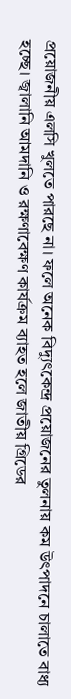প্রয়োজনীয় এলসি খুলতে পারছে না। ফলে অনেক বিদ্যুৎকেন্দ্র প্রয়োজনের তুলনায় কম উৎপাদনে চালাতে বাধ্য হচ্ছে। জ্বালানি আমদানি ও রক্ষণাবেক্ষণ কার্যক্রম ব্যাহত হলে জাতীয় গ্রিডের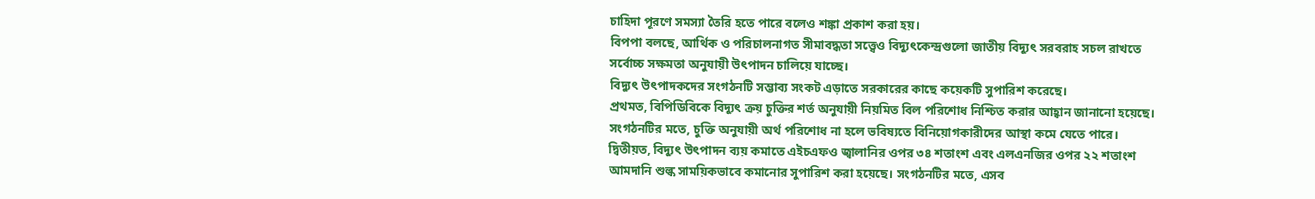চাহিদা পূরণে সমস্যা তৈরি হতে পারে বলেও শঙ্কা প্রকাশ করা হয়।
বিপপা বলছে, আর্থিক ও পরিচালনাগত সীমাবদ্ধতা সত্ত্বেও বিদ্যুৎকেন্দ্রগুলো জাতীয় বিদ্যুৎ সরবরাহ সচল রাখতে সর্বোচ্চ সক্ষমতা অনুযায়ী উৎপাদন চালিয়ে যাচ্ছে।
বিদ্যুৎ উৎপাদকদের সংগঠনটি সম্ভাব্য সংকট এড়াতে সরকারের কাছে কয়েকটি সুপারিশ করেছে।
প্রথমত, বিপিডিবিকে বিদ্যুৎ ক্রয় চুক্তির শর্ত অনুযায়ী নিয়মিত বিল পরিশোধ নিশ্চিত করার আহ্বান জানানো হয়েছে। সংগঠনটির মতে, চুক্তি অনুযায়ী অর্থ পরিশোধ না হলে ভবিষ্যতে বিনিয়োগকারীদের আস্থা কমে যেতে পারে।
দ্বিতীয়ত, বিদ্যুৎ উৎপাদন ব্যয় কমাতে এইচএফও জ্বালানির ওপর ৩৪ শতাংশ এবং এলএনজির ওপর ২২ শতাংশ আমদানি শুল্ক সাময়িকভাবে কমানোর সুপারিশ করা হয়েছে। সংগঠনটির মতে, এসব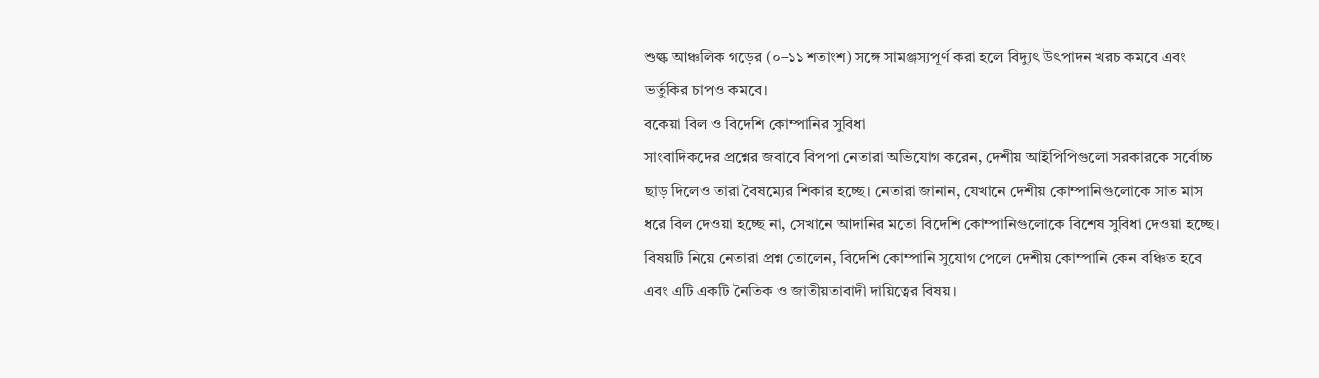শুল্ক আঞ্চলিক গড়ের (০–১১ শতাংশ) সঙ্গে সামঞ্জস্যপূর্ণ করা হলে বিদ্যুৎ উৎপাদন খরচ কমবে এবং ভর্তুকির চাপও কমবে।
বকেয়া বিল ও বিদেশি কোম্পানির সুবিধা
সাংবাদিকদের প্রশ্নের জবাবে বিপপা নেতারা অভিযোগ করেন, দেশীয় আইপিপিগুলো সরকারকে সর্বোচ্চ ছাড় দিলেও তারা বৈষম্যের শিকার হচ্ছে। নেতারা জানান, যেখানে দেশীয় কোম্পানিগুলোকে সাত মাস ধরে বিল দেওয়া হচ্ছে না, সেখানে আদানির মতো বিদেশি কোম্পানিগুলোকে বিশেষ সুবিধা দেওয়া হচ্ছে।
বিষয়টি নিয়ে নেতারা প্রশ্ন তোলেন, বিদেশি কোম্পানি সুযোগ পেলে দেশীয় কোম্পানি কেন বঞ্চিত হবে এবং এটি একটি নৈতিক ও জাতীয়তাবাদী দায়িত্বের বিষয়।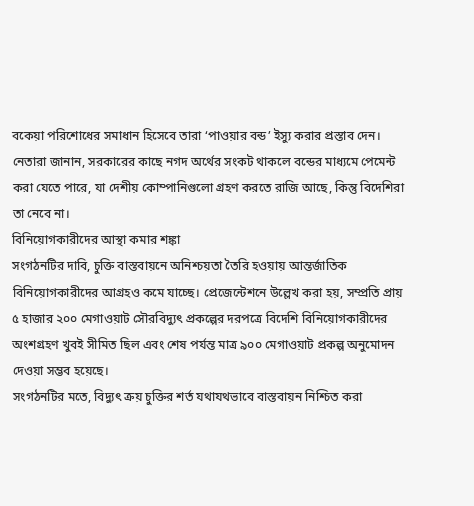বকেয়া পরিশোধের সমাধান হিসেবে তারা ‘পাওয়ার বন্ড’ ইস্যু করার প্রস্তাব দেন। নেতারা জানান, সরকারের কাছে নগদ অর্থের সংকট থাকলে বন্ডের মাধ্যমে পেমেন্ট করা যেতে পারে, যা দেশীয় কোম্পানিগুলো গ্রহণ করতে রাজি আছে, কিন্তু বিদেশিরা তা নেবে না।
বিনিয়োগকারীদের আস্থা কমার শঙ্কা
সংগঠনটির দাবি, চুক্তি বাস্তবায়নে অনিশ্চয়তা তৈরি হওয়ায় আন্তর্জাতিক বিনিয়োগকারীদের আগ্রহও কমে যাচ্ছে। প্রেজেন্টেশনে উল্লেখ করা হয়, সম্প্রতি প্রায় ৫ হাজার ২০০ মেগাওয়াট সৌরবিদ্যুৎ প্রকল্পের দরপত্রে বিদেশি বিনিয়োগকারীদের অংশগ্রহণ খুবই সীমিত ছিল এবং শেষ পর্যন্ত মাত্র ৯০০ মেগাওয়াট প্রকল্প অনুমোদন দেওয়া সম্ভব হয়েছে।
সংগঠনটির মতে, বিদ্যুৎ ক্রয় চুক্তির শর্ত যথাযথভাবে বাস্তবায়ন নিশ্চিত করা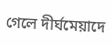গেলে দীর্ঘমেয়াদে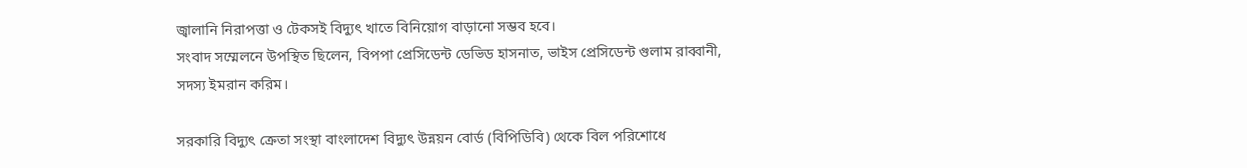জ্বালানি নিরাপত্তা ও টেকসই বিদ্যুৎ খাতে বিনিয়োগ বাড়ানো সম্ভব হবে।
সংবাদ সম্মেলনে উপস্থিত ছিলেন, বিপপা প্রেসিডেন্ট ডেভিড হাসনাত, ভাইস প্রেসিডেন্ট গুলাম রাব্বানী, সদস্য ইমরান করিম।

সরকারি বিদ্যুৎ ক্রেতা সংস্থা বাংলাদেশ বিদ্যুৎ উন্নয়ন বোর্ড (বিপিডিবি) থেকে বিল পরিশোধে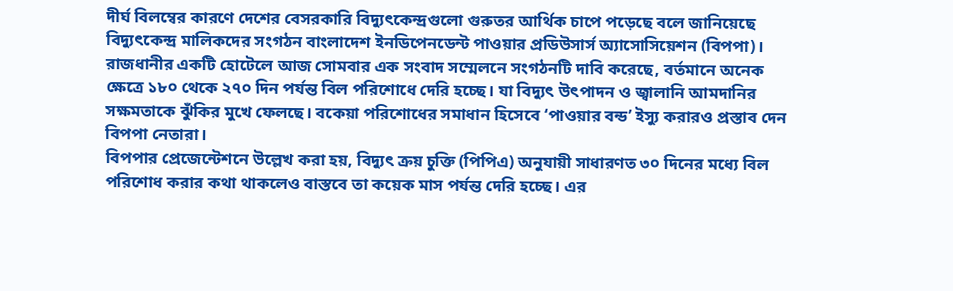দীর্ঘ বিলম্বের কারণে দেশের বেসরকারি বিদ্যুৎকেন্দ্রগুলো গুরুতর আর্থিক চাপে পড়েছে বলে জানিয়েছে বিদ্যুৎকেন্দ্র মালিকদের সংগঠন বাংলাদেশ ইনডিপেনডেন্ট পাওয়ার প্রডিউসার্স অ্যাসোসিয়েশন (বিপপা)।
রাজধানীর একটি হোটেলে আজ সোমবার এক সংবাদ সম্মেলনে সংগঠনটি দাবি করেছে, বর্তমানে অনেক ক্ষেত্রে ১৮০ থেকে ২৭০ দিন পর্যন্ত বিল পরিশোধে দেরি হচ্ছে। যা বিদ্যুৎ উৎপাদন ও জ্বালানি আমদানির সক্ষমতাকে ঝুঁকির মুখে ফেলছে। বকেয়া পরিশোধের সমাধান হিসেবে ‘পাওয়ার বন্ড’ ইস্যু করারও প্রস্তাব দেন বিপপা নেতারা।
বিপপার প্রেজেন্টেশনে উল্লেখ করা হয়, বিদ্যুৎ ক্রয় চুক্তি (পিপিএ) অনুযায়ী সাধারণত ৩০ দিনের মধ্যে বিল পরিশোধ করার কথা থাকলেও বাস্তবে তা কয়েক মাস পর্যন্ত দেরি হচ্ছে। এর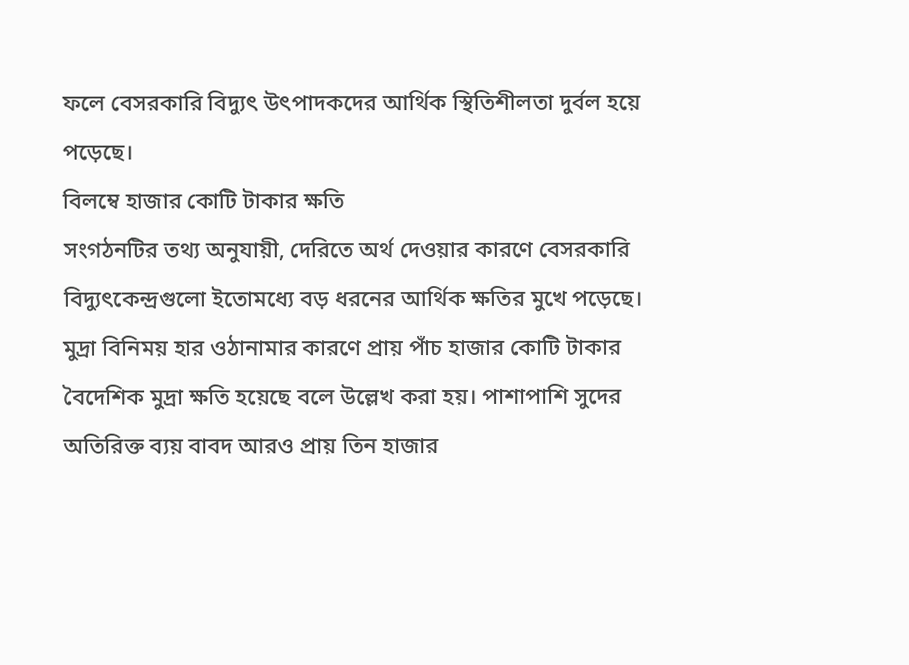ফলে বেসরকারি বিদ্যুৎ উৎপাদকদের আর্থিক স্থিতিশীলতা দুর্বল হয়ে পড়েছে।
বিলম্বে হাজার কোটি টাকার ক্ষতি
সংগঠনটির তথ্য অনুযায়ী, দেরিতে অর্থ দেওয়ার কারণে বেসরকারি বিদ্যুৎকেন্দ্রগুলো ইতোমধ্যে বড় ধরনের আর্থিক ক্ষতির মুখে পড়েছে। মুদ্রা বিনিময় হার ওঠানামার কারণে প্রায় পাঁচ হাজার কোটি টাকার বৈদেশিক মুদ্রা ক্ষতি হয়েছে বলে উল্লেখ করা হয়। পাশাপাশি সুদের অতিরিক্ত ব্যয় বাবদ আরও প্রায় তিন হাজার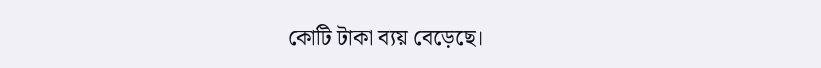কোটি টাকা ব্যয় বেড়েছে।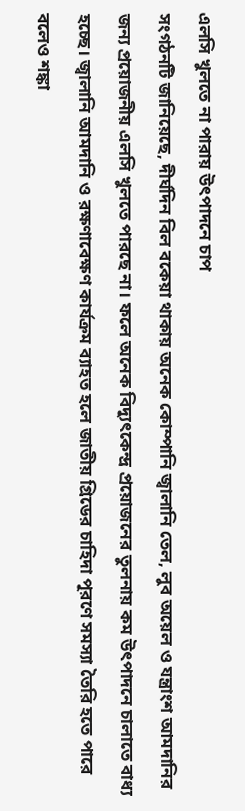এলসি খুলতে না পারায় উৎপাদনে চাপ
সংগঠনটি জানিয়েছে, দীর্ঘদিন বিল বকেয়া থাকায় অনেক কোম্পানি জ্বালানি তেল, লুব অয়েল ও যন্ত্রাংশ আমদানির জন্য প্রয়োজনীয় এলসি খুলতে পারছে না। ফলে অনেক বিদ্যুৎকেন্দ্র প্রয়োজনের তুলনায় কম উৎপাদনে চালাতে বাধ্য হচ্ছে। জ্বালানি আমদানি ও রক্ষণাবেক্ষণ কার্যক্রম ব্যাহত হলে জাতীয় গ্রিডের চাহিদা পূরণে সমস্যা তৈরি হতে পারে বলেও শঙ্কা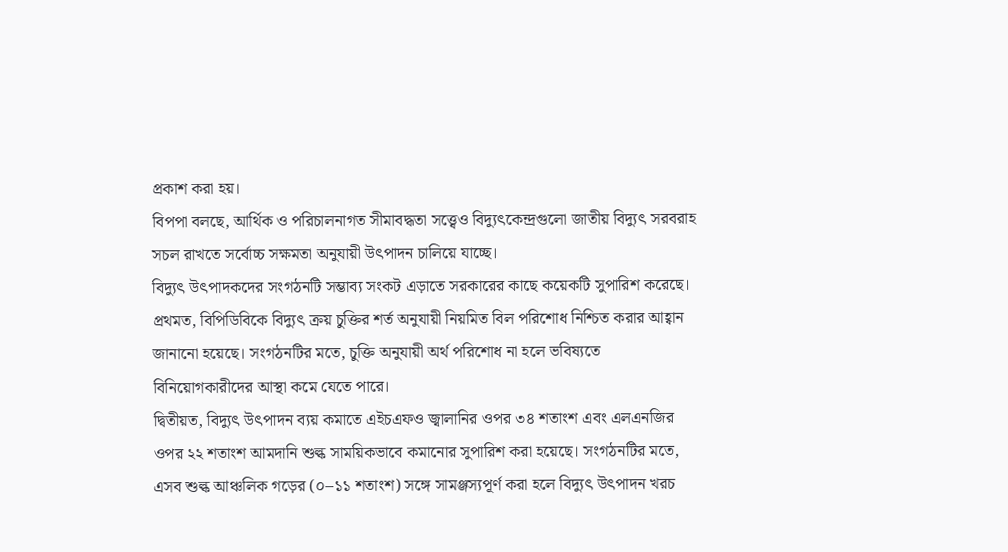প্রকাশ করা হয়।
বিপপা বলছে, আর্থিক ও পরিচালনাগত সীমাবদ্ধতা সত্ত্বেও বিদ্যুৎকেন্দ্রগুলো জাতীয় বিদ্যুৎ সরবরাহ সচল রাখতে সর্বোচ্চ সক্ষমতা অনুযায়ী উৎপাদন চালিয়ে যাচ্ছে।
বিদ্যুৎ উৎপাদকদের সংগঠনটি সম্ভাব্য সংকট এড়াতে সরকারের কাছে কয়েকটি সুপারিশ করেছে।
প্রথমত, বিপিডিবিকে বিদ্যুৎ ক্রয় চুক্তির শর্ত অনুযায়ী নিয়মিত বিল পরিশোধ নিশ্চিত করার আহ্বান জানানো হয়েছে। সংগঠনটির মতে, চুক্তি অনুযায়ী অর্থ পরিশোধ না হলে ভবিষ্যতে বিনিয়োগকারীদের আস্থা কমে যেতে পারে।
দ্বিতীয়ত, বিদ্যুৎ উৎপাদন ব্যয় কমাতে এইচএফও জ্বালানির ওপর ৩৪ শতাংশ এবং এলএনজির ওপর ২২ শতাংশ আমদানি শুল্ক সাময়িকভাবে কমানোর সুপারিশ করা হয়েছে। সংগঠনটির মতে, এসব শুল্ক আঞ্চলিক গড়ের (০–১১ শতাংশ) সঙ্গে সামঞ্জস্যপূর্ণ করা হলে বিদ্যুৎ উৎপাদন খরচ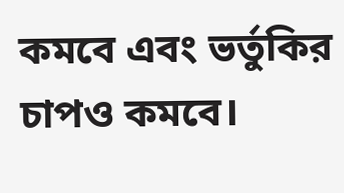কমবে এবং ভর্তুকির চাপও কমবে।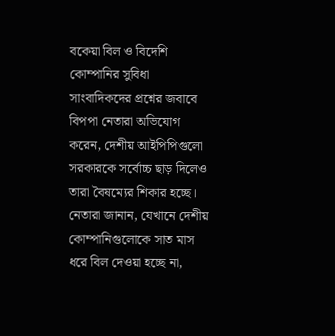বকেয়া বিল ও বিদেশি কোম্পানির সুবিধা
সাংবাদিকদের প্রশ্নের জবাবে বিপপা নেতারা অভিযোগ করেন, দেশীয় আইপিপিগুলো সরকারকে সর্বোচ্চ ছাড় দিলেও তারা বৈষম্যের শিকার হচ্ছে। নেতারা জানান, যেখানে দেশীয় কোম্পানিগুলোকে সাত মাস ধরে বিল দেওয়া হচ্ছে না,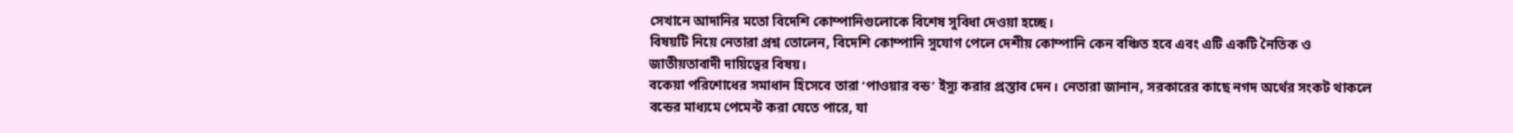সেখানে আদানির মতো বিদেশি কোম্পানিগুলোকে বিশেষ সুবিধা দেওয়া হচ্ছে।
বিষয়টি নিয়ে নেতারা প্রশ্ন তোলেন, বিদেশি কোম্পানি সুযোগ পেলে দেশীয় কোম্পানি কেন বঞ্চিত হবে এবং এটি একটি নৈতিক ও জাতীয়তাবাদী দায়িত্বের বিষয়।
বকেয়া পরিশোধের সমাধান হিসেবে তারা ‘পাওয়ার বন্ড’ ইস্যু করার প্রস্তাব দেন। নেতারা জানান, সরকারের কাছে নগদ অর্থের সংকট থাকলে বন্ডের মাধ্যমে পেমেন্ট করা যেতে পারে, যা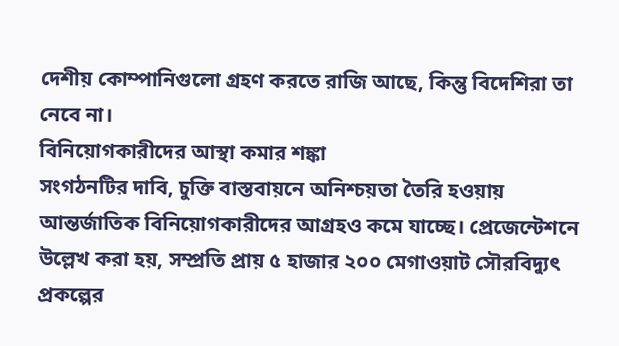দেশীয় কোম্পানিগুলো গ্রহণ করতে রাজি আছে, কিন্তু বিদেশিরা তা নেবে না।
বিনিয়োগকারীদের আস্থা কমার শঙ্কা
সংগঠনটির দাবি, চুক্তি বাস্তবায়নে অনিশ্চয়তা তৈরি হওয়ায় আন্তর্জাতিক বিনিয়োগকারীদের আগ্রহও কমে যাচ্ছে। প্রেজেন্টেশনে উল্লেখ করা হয়, সম্প্রতি প্রায় ৫ হাজার ২০০ মেগাওয়াট সৌরবিদ্যুৎ প্রকল্পের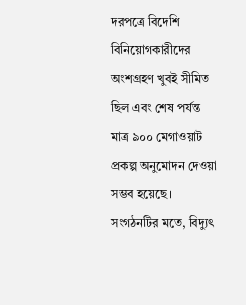দরপত্রে বিদেশি বিনিয়োগকারীদের অংশগ্রহণ খুবই সীমিত ছিল এবং শেষ পর্যন্ত মাত্র ৯০০ মেগাওয়াট প্রকল্প অনুমোদন দেওয়া সম্ভব হয়েছে।
সংগঠনটির মতে, বিদ্যুৎ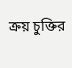ক্রয় চুক্তির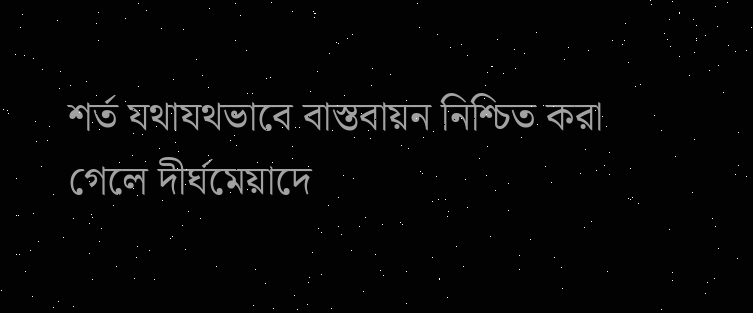শর্ত যথাযথভাবে বাস্তবায়ন নিশ্চিত করা গেলে দীর্ঘমেয়াদে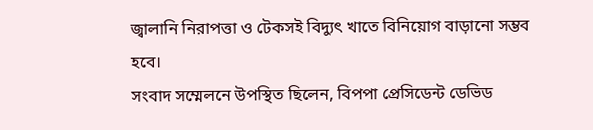জ্বালানি নিরাপত্তা ও টেকসই বিদ্যুৎ খাতে বিনিয়োগ বাড়ানো সম্ভব হবে।
সংবাদ সম্মেলনে উপস্থিত ছিলেন, বিপপা প্রেসিডেন্ট ডেভিড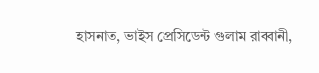হাসনাত, ভাইস প্রেসিডেন্ট গুলাম রাব্বানী,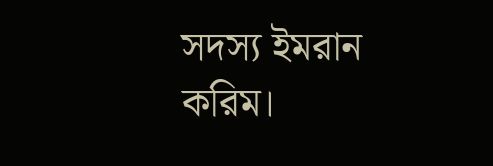সদস্য ইমরান করিম।